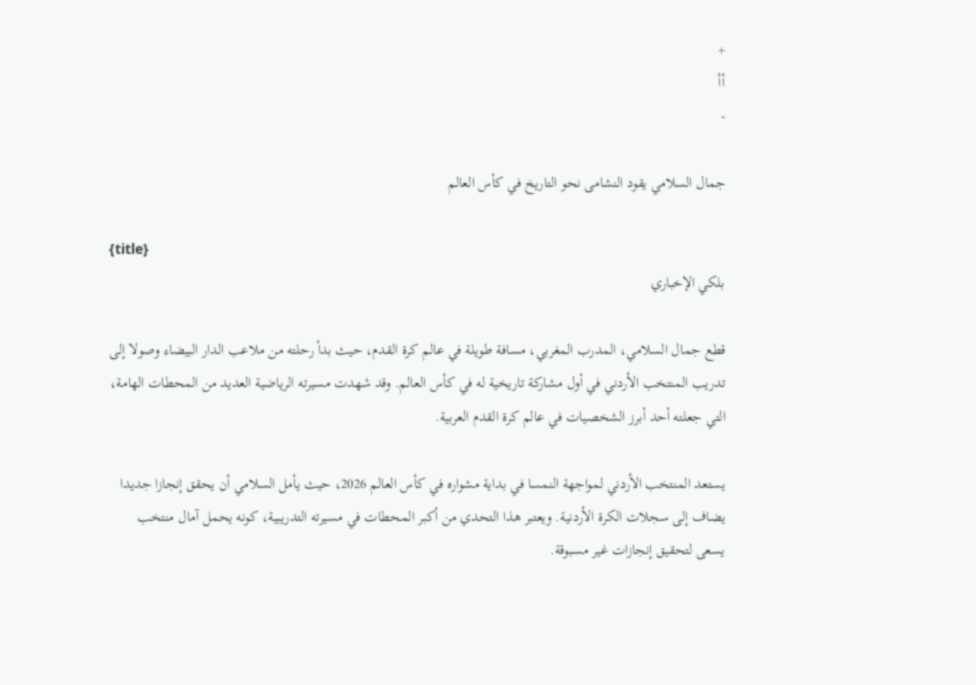+
أأ
-

جمال السلامي يقود النشامى نحو التاريخ في كأس العالم

{title}
بلكي الإخباري

قطع جمال السلامي، المدرب المغربي، مسافة طويلة في عالم كرة القدم، حيث بدأ رحلته من ملاعب الدار البيضاء وصولا إلى تدريب المنتخب الأردني في أول مشاركة تاريخية له في كأس العالم. وقد شهدت مسيرته الرياضية العديد من المحطات الهامة، التي جعلته أحد أبرز الشخصيات في عالم كرة القدم العربية.

يستعد المنتخب الأردني لمواجهة النمسا في بداية مشواره في كأس العالم 2026، حيث يأمل السلامي أن يحقق إنجازا جديدا يضاف إلى سجلات الكرة الأردنية. ويعتبر هذا التحدي من أكبر المحطات في مسيرته التدريبية، كونه يحمل آمال منتخب يسعى لتحقيق إنجازات غير مسبوقة.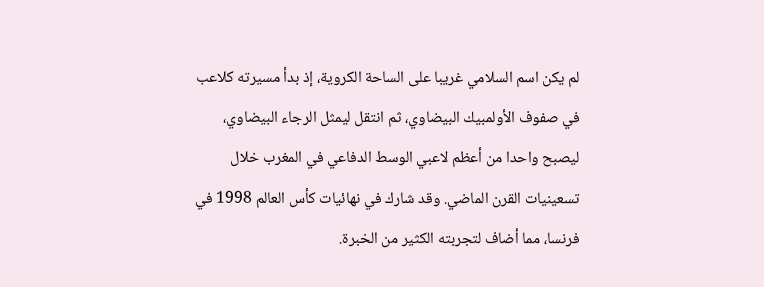لم يكن اسم السلامي غريبا على الساحة الكروية، إذ بدأ مسيرته كلاعب في صفوف الأولمبيك البيضاوي، ثم انتقل ليمثل الرجاء البيضاوي، ليصبح واحدا من أعظم لاعبي الوسط الدفاعي في المغرب خلال تسعينيات القرن الماضي. وقد شارك في نهائيات كأس العالم 1998 في فرنسا، مما أضاف لتجربته الكثير من الخبرة.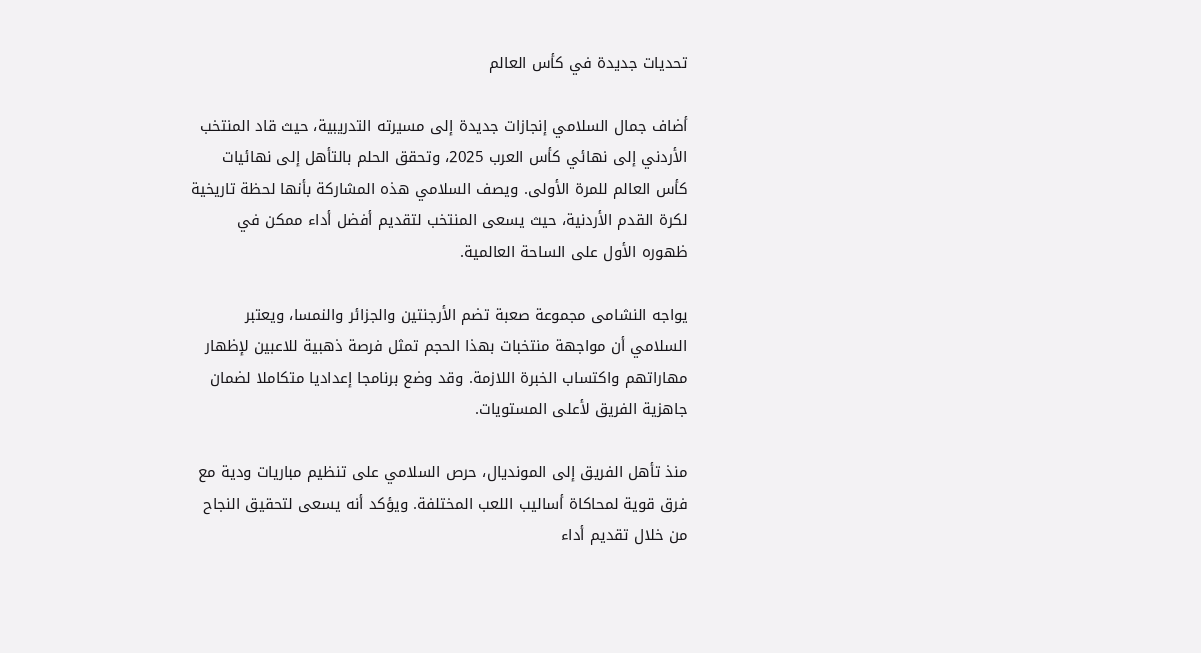تحديات جديدة في كأس العالم

أضاف جمال السلامي إنجازات جديدة إلى مسيرته التدريبية، حيث قاد المنتخب الأردني إلى نهائي كأس العرب 2025، وتحقق الحلم بالتأهل إلى نهائيات كأس العالم للمرة الأولى. ويصف السلامي هذه المشاركة بأنها لحظة تاريخية لكرة القدم الأردنية، حيث يسعى المنتخب لتقديم أفضل أداء ممكن في ظهوره الأول على الساحة العالمية.

يواجه النشامى مجموعة صعبة تضم الأرجنتين والجزائر والنمسا، ويعتبر السلامي أن مواجهة منتخبات بهذا الحجم تمثل فرصة ذهبية للاعبين لإظهار مهاراتهم واكتساب الخبرة اللازمة. وقد وضع برنامجا إعداديا متكاملا لضمان جاهزية الفريق لأعلى المستويات.

منذ تأهل الفريق إلى المونديال، حرص السلامي على تنظيم مباريات ودية مع فرق قوية لمحاكاة أساليب اللعب المختلفة. ويؤكد أنه يسعى لتحقيق النجاح من خلال تقديم أداء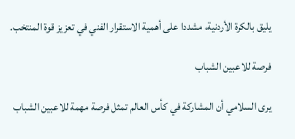يليق بالكرة الأردنية، مشددا على أهمية الاستقرار الفني في تعزيز قوة المنتخب.

فرصة للاعبين الشباب

يرى السلامي أن المشاركة في كأس العالم تمثل فرصة مهمة للاعبين الشباب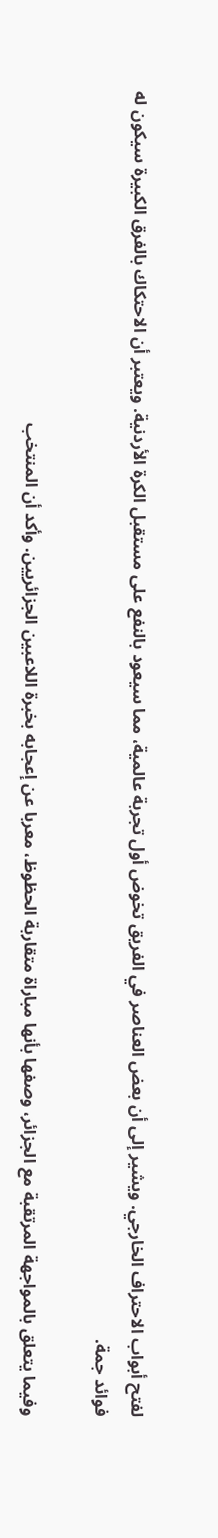لفتح أبواب الاحتراف الخارجي. ويشير إلى أن بعض العناصر في الفريق تخوض أول تجربة عالمية، مما سيعود بالنفع على مستقبل الكرة الأردنية. ويعتبر أن الاحتكاك بالفرق الكبيرة سيكون له فوائد جمة.

وفيما يتعلق بالمواجهة المرتقبة مع الجزائر، وصفها بأنها مباراة متقاربة الحظوظ، معربا عن إعجابه بخبرة اللاعبين الجزائريين. وأكد أن المنتخب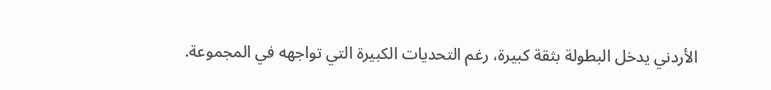الأردني يدخل البطولة بثقة كبيرة، رغم التحديات الكبيرة التي تواجهه في المجموعة.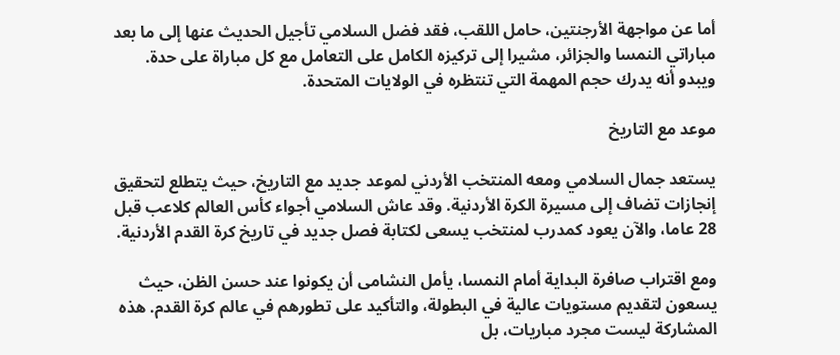أما عن مواجهة الأرجنتين، حامل اللقب، فقد فضل السلامي تأجيل الحديث عنها إلى ما بعد مباراتي النمسا والجزائر، مشيرا إلى تركيزه الكامل على التعامل مع كل مباراة على حدة. ويبدو أنه يدرك حجم المهمة التي تنتظره في الولايات المتحدة.

موعد مع التاريخ

يستعد جمال السلامي ومعه المنتخب الأردني لموعد جديد مع التاريخ، حيث يتطلع لتحقيق إنجازات تضاف إلى مسيرة الكرة الأردنية. وقد عاش السلامي أجواء كأس العالم كلاعب قبل 28 عاما، والآن يعود كمدرب لمنتخب يسعى لكتابة فصل جديد في تاريخ كرة القدم الأردنية.

ومع اقتراب صافرة البداية أمام النمسا، يأمل النشامى أن يكونوا عند حسن الظن، حيث يسعون لتقديم مستويات عالية في البطولة، والتأكيد على تطورهم في عالم كرة القدم. هذه المشاركة ليست مجرد مباريات، بل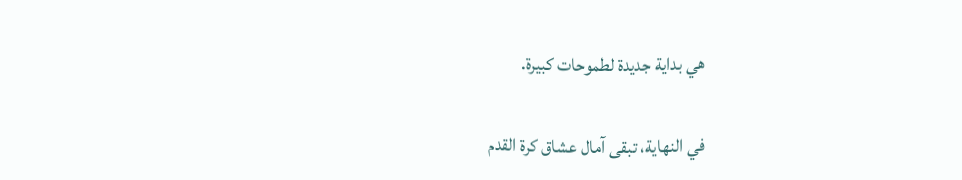هي بداية جديدة لطموحات كبيرة.

في النهاية، تبقى آمال عشاق كرة القدم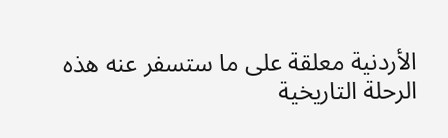الأردنية معلقة على ما ستسفر عنه هذه الرحلة التاريخية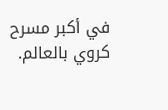في أكبر مسرح كروي بالعالم.